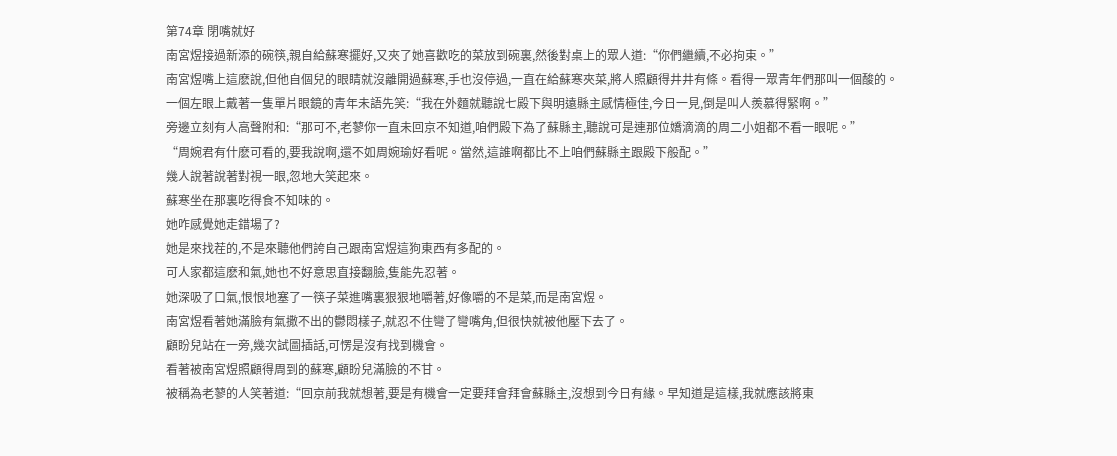第74章 閉嘴就好
南宮煜接過新添的碗筷,親自給蘇寒擺好,又夾了她喜歡吃的菜放到碗裏,然後對桌上的眾人道:“你們繼續,不必拘束。”
南宮煜嘴上這麽說,但他自個兒的眼睛就沒離開過蘇寒,手也沒停過,一直在給蘇寒夾菜,將人照顧得井井有條。看得一眾青年們那叫一個酸的。
一個左眼上戴著一隻單片眼鏡的青年未語先笑:“我在外麵就聽說七殿下與明遠縣主感情極佳,今日一見,倒是叫人羨慕得緊啊。”
旁邊立刻有人高聲附和:“那可不,老蓼你一直未回京不知道,咱們殿下為了蘇縣主,聽說可是連那位嬌滴滴的周二小姐都不看一眼呢。”
“周婉君有什麽可看的,要我說啊,還不如周婉瑜好看呢。當然,這誰啊都比不上咱們蘇縣主跟殿下般配。”
幾人說著說著對視一眼,忽地大笑起來。
蘇寒坐在那裏吃得食不知味的。
她咋感覺她走錯場了?
她是來找茬的,不是來聽他們誇自己跟南宮煜這狗東西有多配的。
可人家都這麽和氣,她也不好意思直接翻臉,隻能先忍著。
她深吸了口氣,恨恨地塞了一筷子菜進嘴裏狠狠地嚼著,好像嚼的不是菜,而是南宮煜。
南宮煜看著她滿臉有氣撒不出的鬱悶樣子,就忍不住彎了彎嘴角,但很快就被他壓下去了。
顧盼兒站在一旁,幾次試圖插話,可愣是沒有找到機會。
看著被南宮煜照顧得周到的蘇寒,顧盼兒滿臉的不甘。
被稱為老蓼的人笑著道:“回京前我就想著,要是有機會一定要拜會拜會蘇縣主,沒想到今日有緣。早知道是這樣,我就應該將東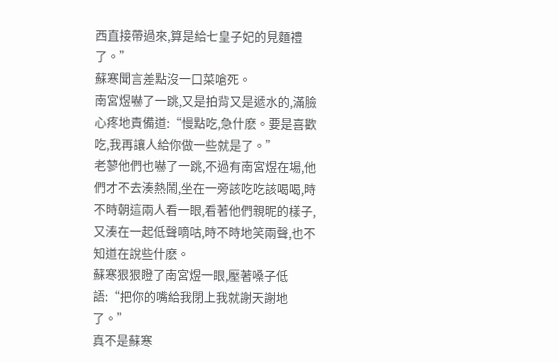西直接帶過來,算是給七皇子妃的見麵禮了。”
蘇寒聞言差點沒一口菜嗆死。
南宮煜嚇了一跳,又是拍背又是遞水的,滿臉心疼地責備道:“慢點吃,急什麽。要是喜歡吃,我再讓人給你做一些就是了。”
老蓼他們也嚇了一跳,不過有南宮煜在場,他們才不去湊熱鬧,坐在一旁該吃吃該喝喝,時不時朝這兩人看一眼,看著他們親昵的樣子,又湊在一起低聲嘀咕,時不時地笑兩聲,也不知道在說些什麽。
蘇寒狠狠瞪了南宮煜一眼,壓著嗓子低語:“把你的嘴給我閉上我就謝天謝地了。”
真不是蘇寒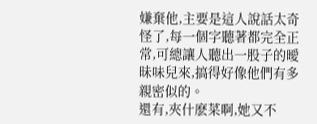嫌棄他,主要是這人說話太奇怪了,每一個字聽著都完全正常,可總讓人聽出一股子的曖昧味兒來,搞得好像他們有多親密似的。
還有,夾什麽菜啊,她又不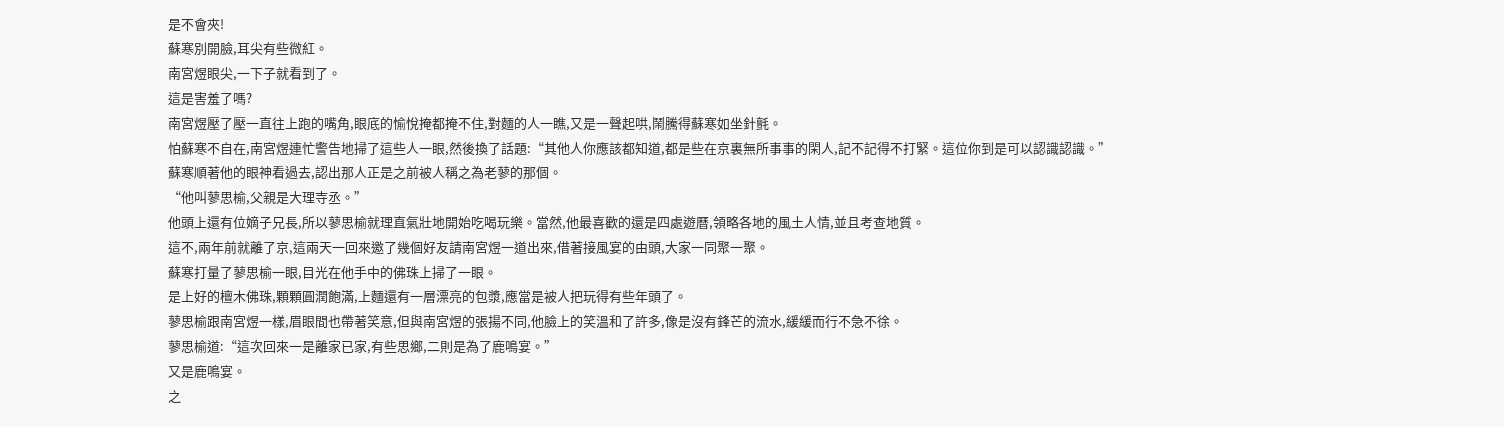是不會夾!
蘇寒別開臉,耳尖有些微紅。
南宮煜眼尖,一下子就看到了。
這是害羞了嗎?
南宮煜壓了壓一直往上跑的嘴角,眼底的愉悅掩都掩不住,對麵的人一瞧,又是一聲起哄,鬧騰得蘇寒如坐針氈。
怕蘇寒不自在,南宮煜連忙警告地掃了這些人一眼,然後換了話題:“其他人你應該都知道,都是些在京裏無所事事的閑人,記不記得不打緊。這位你到是可以認識認識。”
蘇寒順著他的眼神看過去,認出那人正是之前被人稱之為老蓼的那個。
“他叫蓼思榆,父親是大理寺丞。”
他頭上還有位嫡子兄長,所以蓼思榆就理直氣壯地開始吃喝玩樂。當然,他最喜歡的還是四處遊曆,領略各地的風土人情,並且考查地質。
這不,兩年前就離了京,這兩天一回來邀了幾個好友請南宮煜一道出來,借著接風宴的由頭,大家一同聚一聚。
蘇寒打量了蓼思榆一眼,目光在他手中的佛珠上掃了一眼。
是上好的檀木佛珠,顆顆圓潤飽滿,上麵還有一層漂亮的包漿,應當是被人把玩得有些年頭了。
蓼思榆跟南宮煜一樣,眉眼間也帶著笑意,但與南宮煜的張揚不同,他臉上的笑溫和了許多,像是沒有鋒芒的流水,緩緩而行不急不徐。
蓼思榆道:“這次回來一是離家已家,有些思鄉,二則是為了鹿鳴宴。”
又是鹿鳴宴。
之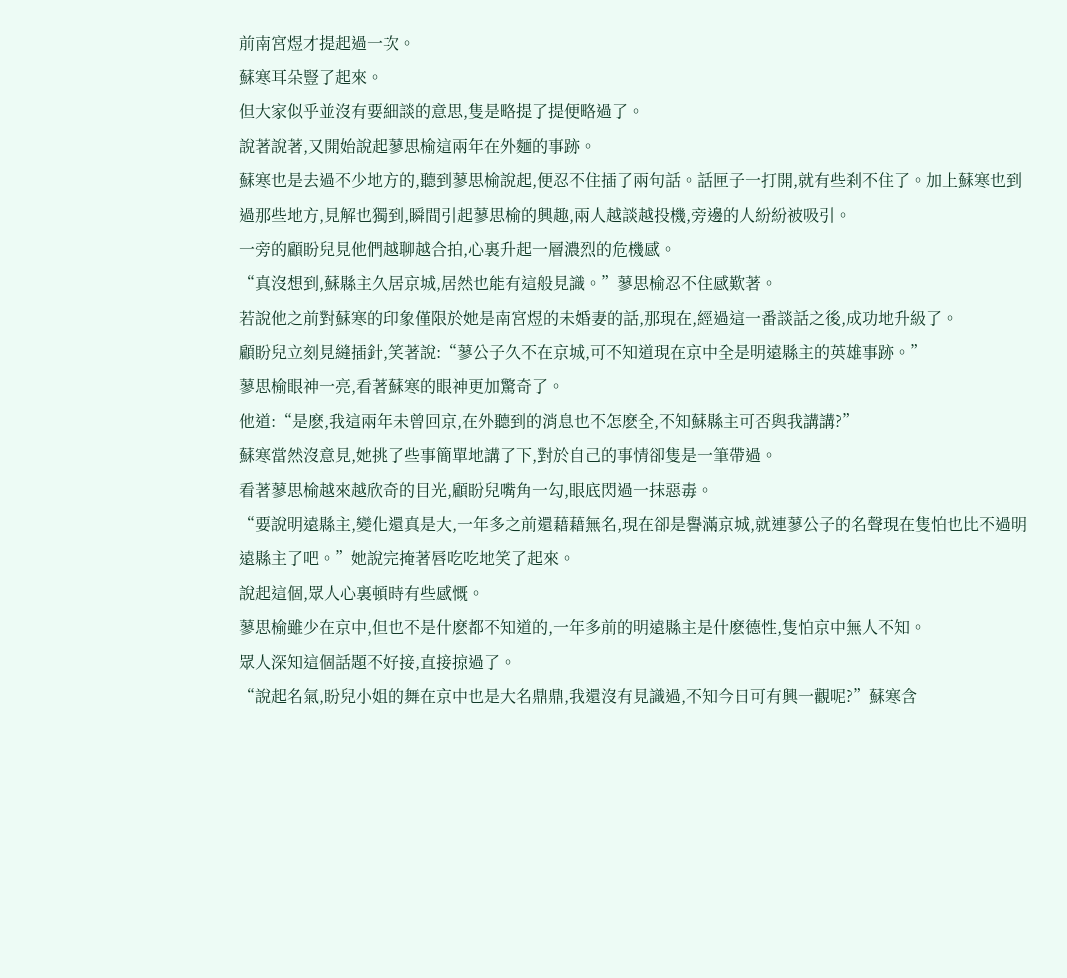前南宮煜才提起過一次。
蘇寒耳朵豎了起來。
但大家似乎並沒有要細談的意思,隻是略提了提便略過了。
說著說著,又開始說起蓼思榆這兩年在外麵的事跡。
蘇寒也是去過不少地方的,聽到蓼思榆說起,便忍不住插了兩句話。話匣子一打開,就有些刹不住了。加上蘇寒也到過那些地方,見解也獨到,瞬間引起蓼思榆的興趣,兩人越談越投機,旁邊的人紛紛被吸引。
一旁的顧盼兒見他們越聊越合拍,心裏升起一層濃烈的危機感。
“真沒想到,蘇縣主久居京城,居然也能有這般見識。”蓼思榆忍不住感歎著。
若說他之前對蘇寒的印象僅限於她是南宮煜的未婚妻的話,那現在,經過這一番談話之後,成功地升級了。
顧盼兒立刻見縫插針,笑著說:“蓼公子久不在京城,可不知道現在京中全是明遠縣主的英雄事跡。”
蓼思榆眼神一亮,看著蘇寒的眼神更加驚奇了。
他道:“是麽,我這兩年未曾回京,在外聽到的消息也不怎麽全,不知蘇縣主可否與我講講?”
蘇寒當然沒意見,她挑了些事簡單地講了下,對於自己的事情卻隻是一筆帶過。
看著蓼思榆越來越欣奇的目光,顧盼兒嘴角一勾,眼底閃過一抹惡毒。
“要說明遠縣主,變化還真是大,一年多之前還藉藉無名,現在卻是譽滿京城,就連蓼公子的名聲現在隻怕也比不過明遠縣主了吧。”她說完掩著唇吃吃地笑了起來。
說起這個,眾人心裏頓時有些感慨。
蓼思榆雖少在京中,但也不是什麽都不知道的,一年多前的明遠縣主是什麽德性,隻怕京中無人不知。
眾人深知這個話題不好接,直接掠過了。
“說起名氣,盼兒小姐的舞在京中也是大名鼎鼎,我還沒有見識過,不知今日可有興一觀呢?”蘇寒含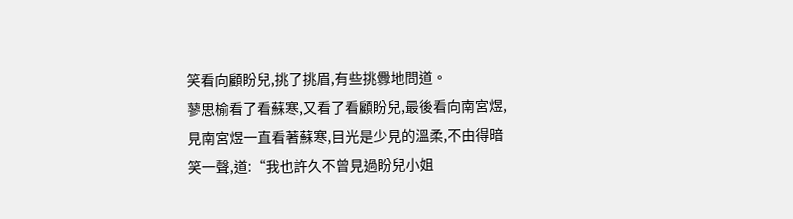笑看向顧盼兒,挑了挑眉,有些挑釁地問道。
蓼思榆看了看蘇寒,又看了看顧盼兒,最後看向南宮煜,見南宮煜一直看著蘇寒,目光是少見的溫柔,不由得暗笑一聲,道:“我也許久不曾見過盼兒小姐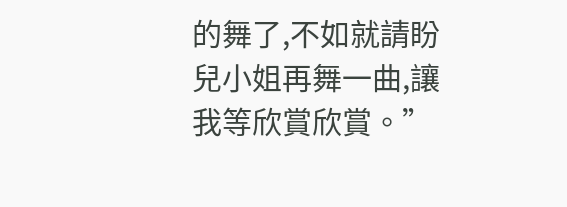的舞了,不如就請盼兒小姐再舞一曲,讓我等欣賞欣賞。”